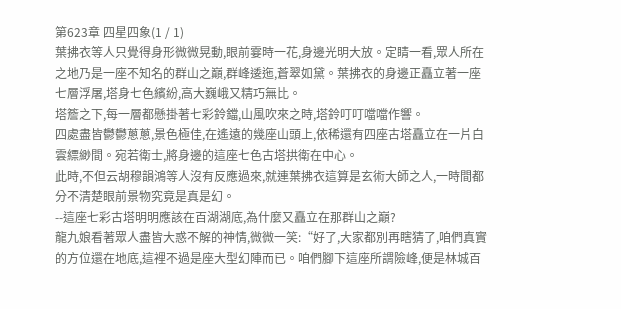第623章 四星四象(1 / 1)
葉拂衣等人只覺得身形微微晃動,眼前霎時一花,身邊光明大放。定睛一看,眾人所在之地乃是一座不知名的群山之巔,群峰逶迤,蒼翠如黛。葉拂衣的身邊正矗立著一座七層浮屠,塔身七色繽紛,高大巍峨又精巧無比。
塔簷之下,每一層都懸掛著七彩鈴鐺,山風吹來之時,塔鈴叮叮噹噹作響。
四處盡皆鬱鬱蔥蔥,景色極佳,在遙遠的幾座山頭上,依稀還有四座古塔矗立在一片白雲縹緲間。宛若衛士,將身邊的這座七色古塔拱衛在中心。
此時,不但云胡穆韻鴻等人沒有反應過來,就連葉拂衣這算是玄術大師之人,一時間都分不清楚眼前景物究竟是真是幻。
--這座七彩古塔明明應該在百湖湖底,為什麼又矗立在那群山之巔?
龍九娘看著眾人盡皆大惑不解的神情,微微一笑:“好了,大家都別再瞎猜了,咱們真實的方位還在地底,這裡不過是座大型幻陣而已。咱們腳下這座所謂險峰,便是林城百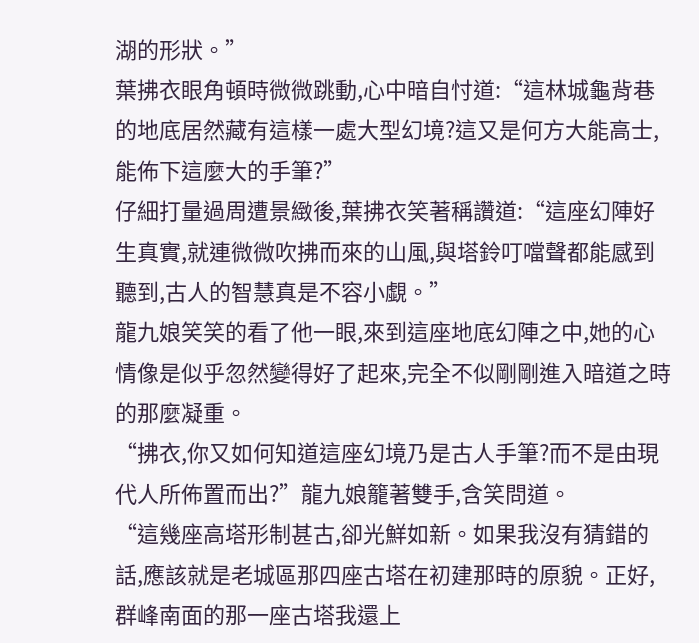湖的形狀。”
葉拂衣眼角頓時微微跳動,心中暗自忖道:“這林城龜背巷的地底居然藏有這樣一處大型幻境?這又是何方大能高士,能佈下這麼大的手筆?”
仔細打量過周遭景緻後,葉拂衣笑著稱讚道:“這座幻陣好生真實,就連微微吹拂而來的山風,與塔鈴叮噹聲都能感到聽到,古人的智慧真是不容小覷。”
龍九娘笑笑的看了他一眼,來到這座地底幻陣之中,她的心情像是似乎忽然變得好了起來,完全不似剛剛進入暗道之時的那麼凝重。
“拂衣,你又如何知道這座幻境乃是古人手筆?而不是由現代人所佈置而出?”龍九娘籠著雙手,含笑問道。
“這幾座高塔形制甚古,卻光鮮如新。如果我沒有猜錯的話,應該就是老城區那四座古塔在初建那時的原貌。正好,群峰南面的那一座古塔我還上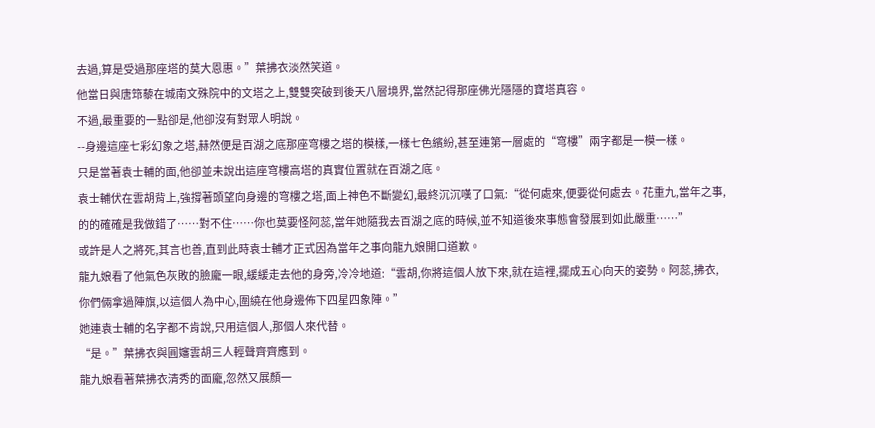去過,算是受過那座塔的莫大恩惠。”葉拂衣淡然笑道。
他當日與唐筇藜在城南文殊院中的文塔之上,雙雙突破到後天八層境界,當然記得那座佛光隱隱的寶塔真容。
不過,最重要的一點卻是,他卻沒有對眾人明說。
--身邊這座七彩幻象之塔,赫然便是百湖之底那座穹樓之塔的模樣,一樣七色繽紛,甚至連第一層處的“穹樓”兩字都是一模一樣。
只是當著袁士輔的面,他卻並未說出這座穹樓高塔的真實位置就在百湖之底。
袁士輔伏在雲胡背上,強撐著頭望向身邊的穹樓之塔,面上神色不斷變幻,最終沉沉嘆了口氣:“從何處來,便要從何處去。花重九,當年之事,的的確確是我做錯了……對不住……你也莫要怪阿蕊,當年她隨我去百湖之底的時候,並不知道後來事態會發展到如此嚴重……”
或許是人之將死,其言也善,直到此時袁士輔才正式因為當年之事向龍九娘開口道歉。
龍九娘看了他氣色灰敗的臉龐一眼,緩緩走去他的身旁,冷冷地道:“雲胡,你將這個人放下來,就在這裡,擺成五心向天的姿勢。阿蕊,拂衣,你們倆拿過陣旗,以這個人為中心,圍繞在他身邊佈下四星四象陣。”
她連袁士輔的名字都不肯說,只用這個人,那個人來代替。
“是。”葉拂衣與圓嬸雲胡三人輕聲齊齊應到。
龍九娘看著葉拂衣清秀的面龐,忽然又展顏一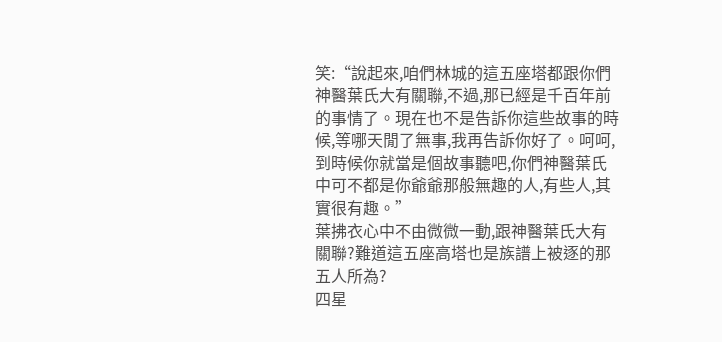笑:“說起來,咱們林城的這五座塔都跟你們神醫葉氏大有關聯,不過,那已經是千百年前的事情了。現在也不是告訴你這些故事的時候,等哪天閒了無事,我再告訴你好了。呵呵,到時候你就當是個故事聽吧,你們神醫葉氏中可不都是你爺爺那般無趣的人,有些人,其實很有趣。”
葉拂衣心中不由微微一動,跟神醫葉氏大有關聯?難道這五座高塔也是族譜上被逐的那五人所為?
四星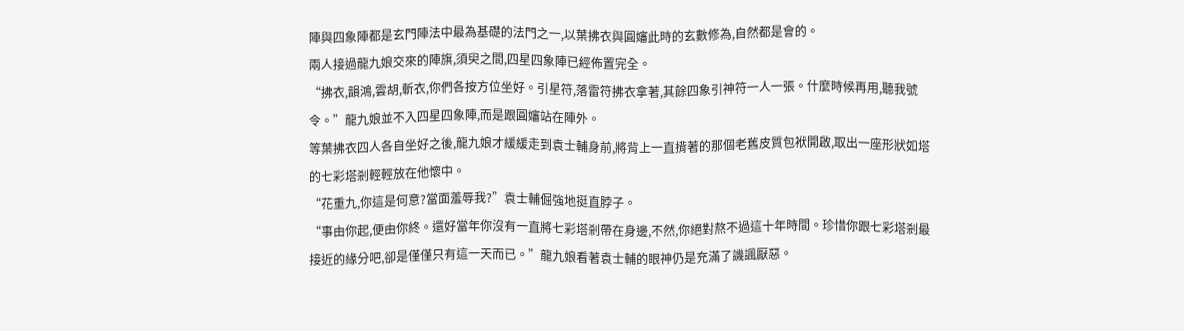陣與四象陣都是玄門陣法中最為基礎的法門之一,以葉拂衣與圓嬸此時的玄數修為,自然都是會的。
兩人接過龍九娘交來的陣旗,須臾之間,四星四象陣已經佈置完全。
“拂衣,韻鴻,雲胡,斬衣,你們各按方位坐好。引星符,落雷符拂衣拿著,其餘四象引神符一人一張。什麼時候再用,聽我號令。”龍九娘並不入四星四象陣,而是跟圓嬸站在陣外。
等葉拂衣四人各自坐好之後,龍九娘才緩緩走到袁士輔身前,將背上一直揹著的那個老舊皮質包袱開啟,取出一座形狀如塔的七彩塔剎輕輕放在他懷中。
“花重九,你這是何意?當面羞辱我?”袁士輔倔強地挺直脖子。
“事由你起,便由你終。還好當年你沒有一直將七彩塔剎帶在身邊,不然,你絕對熬不過這十年時間。珍惜你跟七彩塔剎最接近的緣分吧,卻是僅僅只有這一天而已。”龍九娘看著袁士輔的眼神仍是充滿了譏諷厭惡。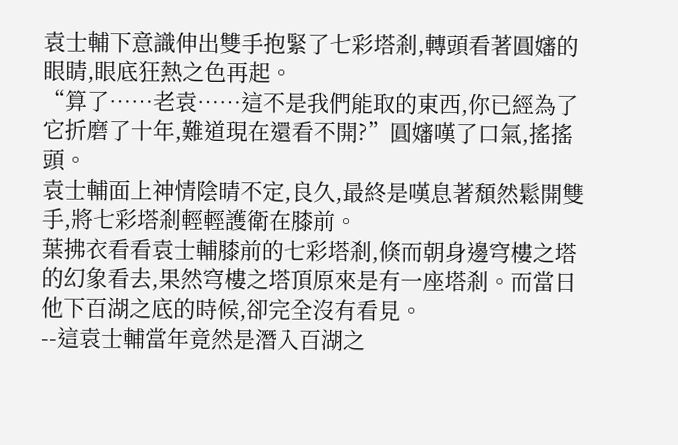袁士輔下意識伸出雙手抱緊了七彩塔剎,轉頭看著圓嬸的眼睛,眼底狂熱之色再起。
“算了……老袁……這不是我們能取的東西,你已經為了它折磨了十年,難道現在還看不開?”圓嬸嘆了口氣,搖搖頭。
袁士輔面上神情陰晴不定,良久,最終是嘆息著頹然鬆開雙手,將七彩塔剎輕輕護衛在膝前。
葉拂衣看看袁士輔膝前的七彩塔剎,倏而朝身邊穹樓之塔的幻象看去,果然穹樓之塔頂原來是有一座塔剎。而當日他下百湖之底的時候,卻完全沒有看見。
--這袁士輔當年竟然是潛入百湖之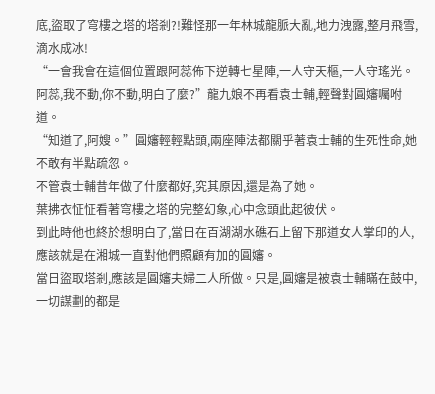底,盜取了穹樓之塔的塔剎?!難怪那一年林城龍脈大亂,地力洩露,整月飛雪,滴水成冰!
“一會我會在這個位置跟阿蕊佈下逆轉七星陣,一人守天樞,一人守瑤光。阿蕊,我不動,你不動,明白了麼?”龍九娘不再看袁士輔,輕聲對圓嬸囑咐道。
“知道了,阿嫂。”圓嬸輕輕點頭,兩座陣法都關乎著袁士輔的生死性命,她不敢有半點疏忽。
不管袁士輔昔年做了什麼都好,究其原因,還是為了她。
葉拂衣怔怔看著穹樓之塔的完整幻象,心中念頭此起彼伏。
到此時他也終於想明白了,當日在百湖湖水礁石上留下那道女人掌印的人,應該就是在湘城一直對他們照顧有加的圓嬸。
當日盜取塔剎,應該是圓嬸夫婦二人所做。只是,圓嬸是被袁士輔瞞在鼓中,一切謀劃的都是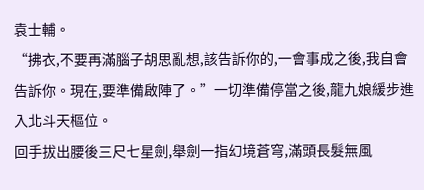袁士輔。
“拂衣,不要再滿腦子胡思亂想,該告訴你的,一會事成之後,我自會告訴你。現在,要準備啟陣了。”一切準備停當之後,龍九娘緩步進入北斗天樞位。
回手拔出腰後三尺七星劍,舉劍一指幻境蒼穹,滿頭長髮無風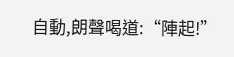自動,朗聲喝道:“陣起!”